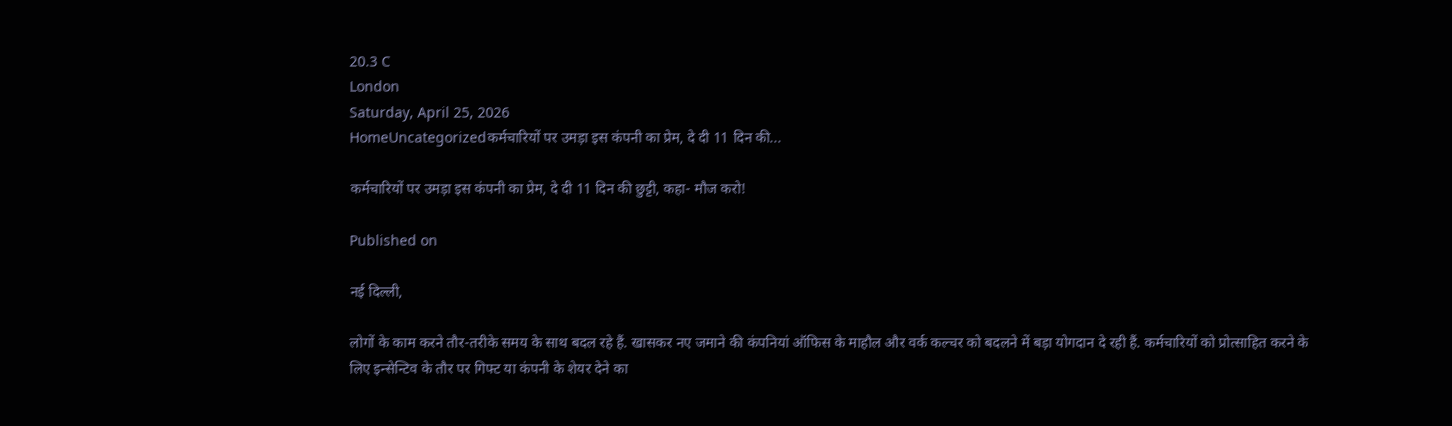20.3 C
London
Saturday, April 25, 2026
HomeUncategorizedकर्मचारियों पर उमड़ा इस कंपनी का प्रेम, दे दी 11 दिन की...

कर्मचारियों पर उमड़ा इस कंपनी का प्रेम, दे दी 11 दिन की छुट्टी, कहा- मौज करो!

Published on

नई दिल्ली,

लोगों के काम करने तौर-तरीके समय के साथ बदल रहे हैं. खासकर नए जमाने की कंपनियां ऑफिस के माहौल और वर्क कल्चर को बदलने में बड़ा योगदान दे रही हैं. कर्मचारियों को प्रोत्साहित करने के लिए इन्सेन्टिव के तौर पर गिफ्ट या कंपनी के शेयर देने का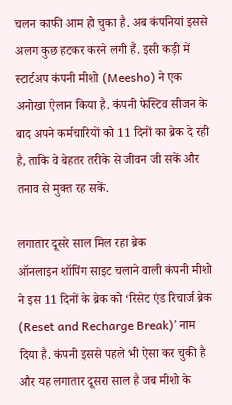चलन काफी आम हो चुका है. अब कंपनियां इससे अलग कुछ हटकर करने लगी हैं. इसी कड़ी में स्टार्टअप कंपनी मीशो (Meesho) ने एक अनोखा ऐलान किया है. कंपनी फेस्टिव सीजन के बाद अपने कर्मचारियों को 11 दिनों का ब्रेक दे रही है, ताकि वे बेहतर तरीके से जीवन जी सकें और तनाव से मुक्त रह सकें.

लगातार दूसरे साल मिल रहा ब्रेक
ऑनलाइन शॉपिंग साइट चलाने वाली कंपनी मीशो ने इस 11 दिनों के ब्रेक को ‘रिसेट एंड रिचार्ज ब्रेक (Reset and Recharge Break)’ नाम दिया है. कंपनी इससे पहले भी ऐसा कर चुकी है और यह लगातार दूसरा साल है जब मीशो के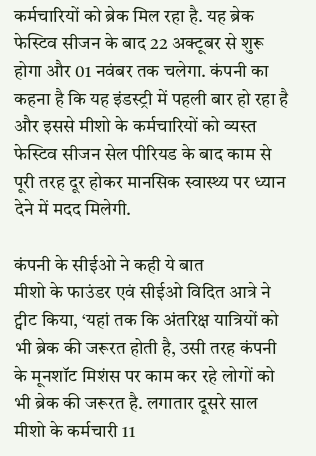कर्मचारियों को ब्रेक मिल रहा है. यह ब्रेक फेस्टिव सीजन के बाद 22 अक्टूबर से शुरू होगा और 01 नवंबर तक चलेगा. कंपनी का कहना है कि यह इंडस्ट्री में पहली बार हो रहा है और इससे मीशो के कर्मचारियों को व्यस्त फेस्टिव सीजन सेल पीरियड के बाद काम से पूरी तरह दूर होकर मानसिक स्वास्थ्य पर ध्यान देने में मदद मिलेगी.

कंपनी के सीईओ ने कही ये बात
मीशो के फाउंडर एवं सीईओ विदित आत्रे ने ट्वीट किया, ‘यहां तक कि अंतरिक्ष यात्रियों को भी ब्रेक की जरूरत होती है, उसी तरह कंपनी के मूनशॉट मिशंस पर काम कर रहे लोगों को भी ब्रेक की जरूरत है. लगातार दूसरे साल मीशो के कर्मचारी 11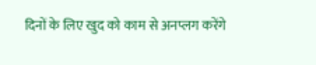दिनों के लिए खुद को काम से अनप्लग करेंगे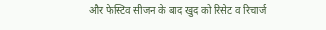और फेस्टिव सीजन के बाद खुद को रिसेट व रिचार्ज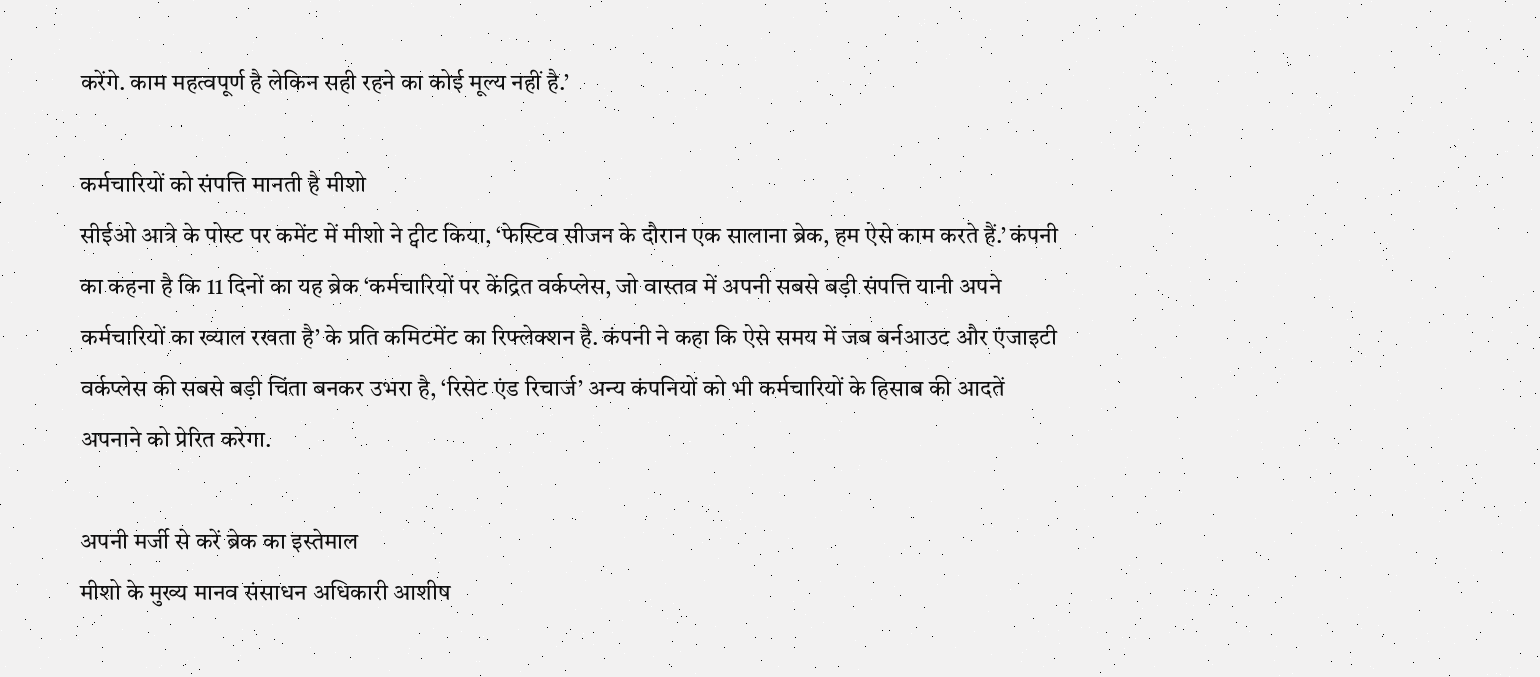करेंगे. काम महत्वपूर्ण है लेकिन सही रहने का कोई मूल्य नहीं है.’

कर्मचारियों को संपत्ति मानती है मीशो
सीईओ आत्रे के पोस्ट पर कमेंट में मीशो ने ट्वीट किया, ‘फेस्टिव सीजन के दौरान एक सालाना ब्रेक, हम ऐसे काम करते हैं.’ कंपनी का कहना है कि 11 दिनों का यह ब्रेक ‘कर्मचारियों पर केंद्रित वर्कप्लेस, जो वास्तव में अपनी सबसे बड़ी संपत्ति यानी अपने कर्मचारियों का ख्याल रखता है’ के प्रति कमिटमेंट का रिफ्लेक्शन है. कंपनी ने कहा कि ऐसे समय में जब बर्नआउट और एंजाइटी वर्कप्लेस की सबसे बड़ी चिंता बनकर उभरा है, ‘रिसेट एंड रिचार्ज’ अन्य कंपनियों को भी कर्मचारियों के हिसाब की आदतें अपनाने को प्रेरित करेगा.

अपनी मर्जी से करें ब्रेक का इस्तेमाल
मीशो के मुख्य मानव संसाधन अधिकारी आशीष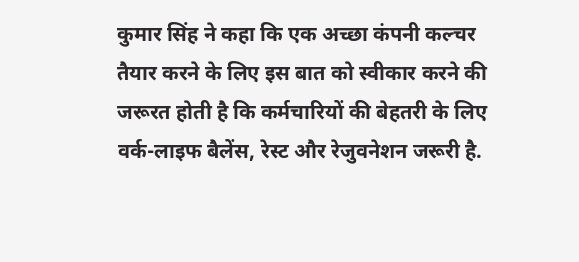कुमार सिंह ने कहा कि एक अच्छा कंपनी कल्चर तैयार करने के लिए इस बात को स्वीकार करने की जरूरत होती है कि कर्मचारियों की बेहतरी के लिए वर्क-लाइफ बैलेंस, रेस्ट और रेजुवनेशन जरूरी है.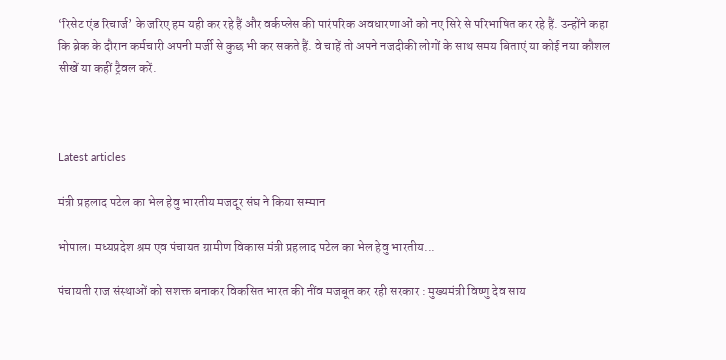‘रिसेट एंड रिचार्ज’ के जरिए हम यही कर रहे हैं और वर्कप्लेस की पारंपरिक अवधारणाओं को नए सिरे से परिभाषित कर रहे हैं. उन्होंने कहा कि ब्रेक के दौरान कर्मचारी अपनी मर्जी से कुछ भी कर सकते हैं. वे चाहें तो अपने नजदीकी लोगों के साथ समय बिताएं या कोई नया कौशल सीखें या कहीं ट्रैवल करें.



Latest articles

मंत्री प्रहलाद पटेल का भेल हेवु भारतीय मजदूर संघ ने किया सम्मान

भोपाल। मध्यप्रदेश श्रम एव पंचायत ग्रामीण विकास मंत्री प्रहलाद पटेल का भेल हेवु भारतीय...

पंचायती राज संस्थाओं को सशक्त बनाकर विकसित भारत की नींव मजबूत कर रही सरकार : मुख्यमंत्री विष्णु देव साय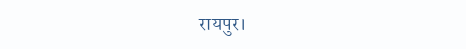रायपुर।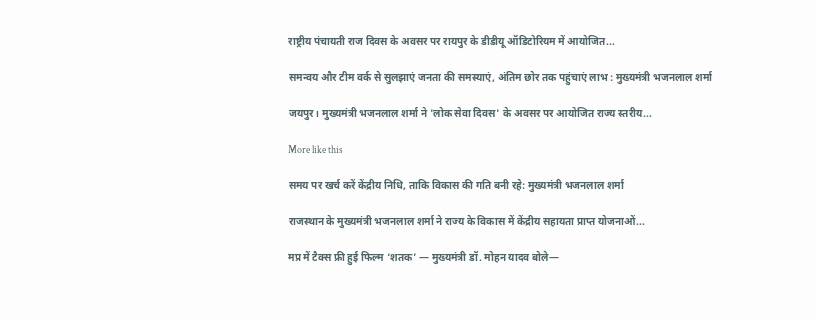राष्ट्रीय पंचायती राज दिवस के अवसर पर रायपुर के डीडीयू ऑडिटोरियम में आयोजित...

समन्वय और टीम वर्क से सुलझाएं जनता की समस्याएं, अंतिम छोर तक पहुंचाएं लाभ : मुख्यमंत्री भजनलाल शर्मा

जयपुर। मुख्यमंत्री भजनलाल शर्मा ने 'लोक सेवा दिवस' के अवसर पर आयोजित राज्य स्तरीय...

More like this

समय पर खर्च करें केंद्रीय निधि, ताकि विकास की गति बनी रहे: मुख्यमंत्री भजनलाल शर्मा

राजस्थान के मुख्यमंत्री भजनलाल शर्मा ने राज्य के विकास में केंद्रीय सहायता प्राप्त योजनाओं...

मप्र में टैक्स फ्री हुई फिल्म ‘शतक’ — मुख्यमंत्री डॉ. मोहन यादव बोले—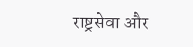राष्ट्रसेवा और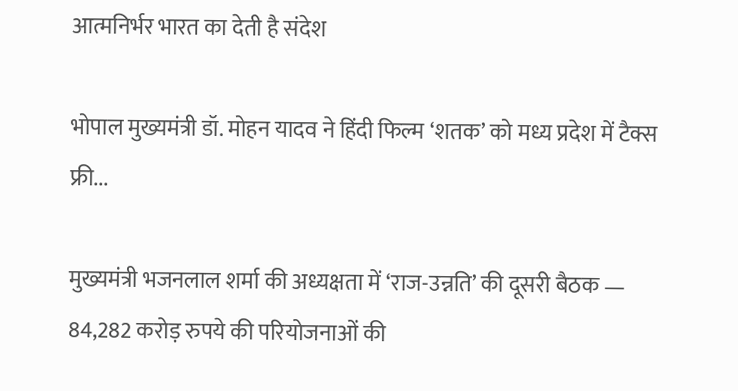आत्मनिर्भर भारत का देती है संदेश

भोपाल मुख्यमंत्री डॉ. मोहन यादव ने हिंदी फिल्म ‘शतक’ को मध्य प्रदेश में टैक्स फ्री...

मुख्यमंत्री भजनलाल शर्मा की अध्यक्षता में ‘राज-उन्नति’ की दूसरी बैठक — 84,282 करोड़ रुपये की परियोजनाओं की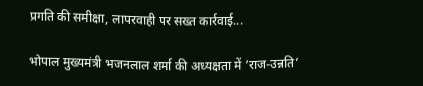प्रगति की समीक्षा, लापरवाही पर सख्त कार्रवाई...

भोपाल मुख्यमंत्री भजनलाल शर्मा की अध्यक्षता में ‘राज-उन्नति’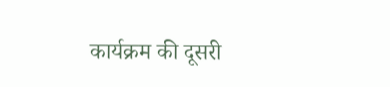कार्यक्रम की दूसरी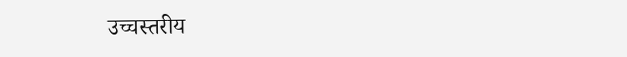उच्चस्तरीय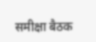समीक्षा बैठक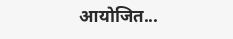आयोजित...